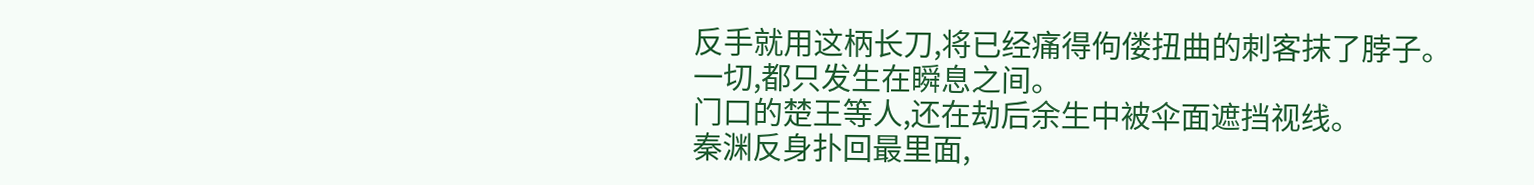反手就用这柄长刀,将已经痛得佝偻扭曲的刺客抹了脖子。
一切,都只发生在瞬息之间。
门口的楚王等人,还在劫后余生中被伞面遮挡视线。
秦渊反身扑回最里面,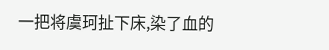一把将虞珂扯下床,染了血的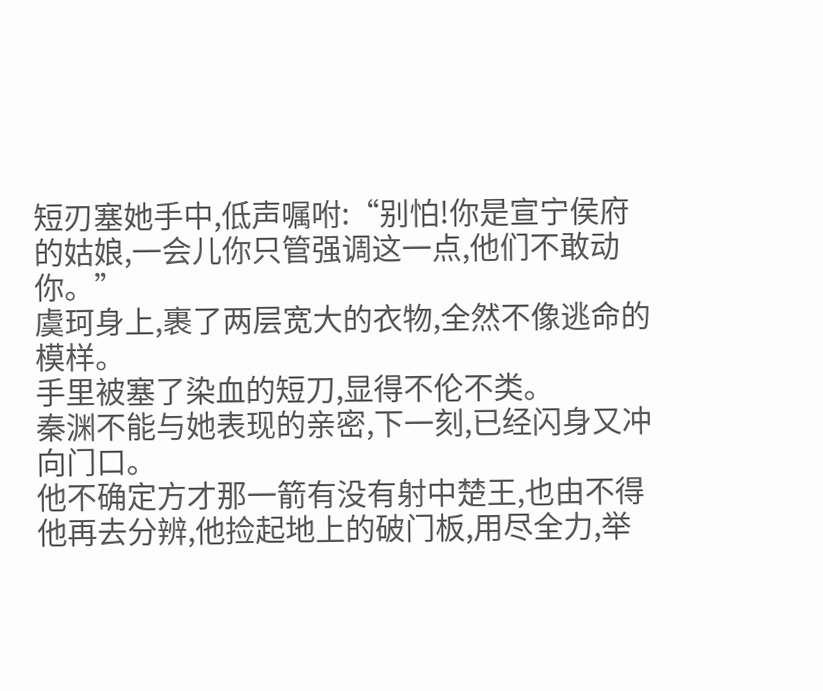短刃塞她手中,低声嘱咐:“别怕!你是宣宁侯府的姑娘,一会儿你只管强调这一点,他们不敢动你。”
虞珂身上,裹了两层宽大的衣物,全然不像逃命的模样。
手里被塞了染血的短刀,显得不伦不类。
秦渊不能与她表现的亲密,下一刻,已经闪身又冲向门口。
他不确定方才那一箭有没有射中楚王,也由不得他再去分辨,他捡起地上的破门板,用尽全力,举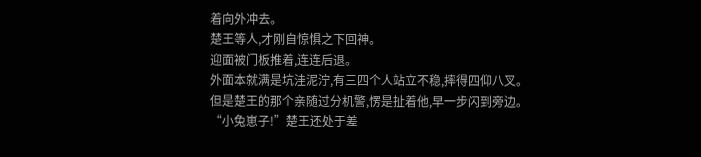着向外冲去。
楚王等人,才刚自惊惧之下回神。
迎面被门板推着,连连后退。
外面本就满是坑洼泥泞,有三四个人站立不稳,摔得四仰八叉。
但是楚王的那个亲随过分机警,愣是扯着他,早一步闪到旁边。
“小兔崽子!”楚王还处于差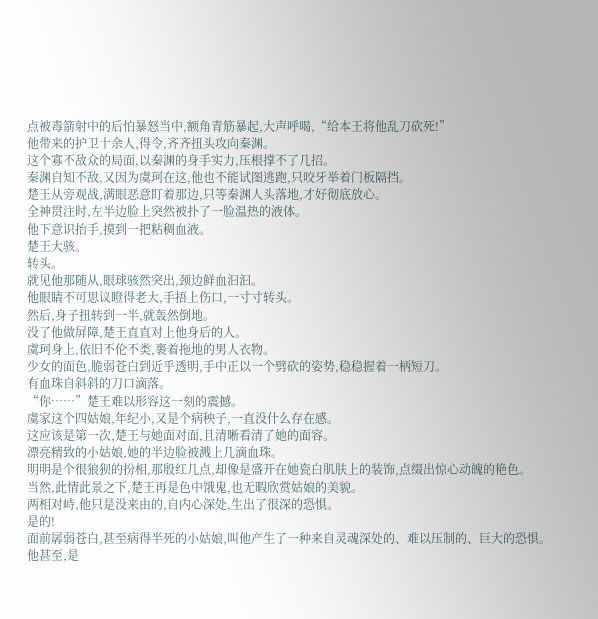点被毒箭射中的后怕暴怒当中,额角青筋暴起,大声呼喝,“给本王将他乱刀砍死!”
他带来的护卫十余人,得令,齐齐扭头攻向秦渊。
这个寡不敌众的局面,以秦渊的身手实力,压根撑不了几招。
秦渊自知不敌,又因为虞珂在这,他也不能试图逃跑,只咬牙举着门板隔挡。
楚王从旁观战,满眼恶意盯着那边,只等秦渊人头落地,才好彻底放心。
全神贯注时,左半边脸上突然被扑了一脸温热的液体。
他下意识抬手,摸到一把粘稠血液。
楚王大骇。
转头。
就见他那随从,眼球骇然突出,颈边鲜血汩汩。
他眼睛不可思议瞪得老大,手捂上伤口,一寸寸转头。
然后,身子扭转到一半,就轰然倒地。
没了他做屏障,楚王直直对上他身后的人。
虞珂身上,依旧不伦不类,裹着拖地的男人衣物。
少女的面色,脆弱苍白到近乎透明,手中正以一个劈砍的姿势,稳稳握着一柄短刀。
有血珠自斜斜的刀口滴落。
“你……”楚王难以形容这一刻的震撼。
虞家这个四姑娘,年纪小,又是个病秧子,一直没什么存在感。
这应该是第一次,楚王与她面对面,且清晰看清了她的面容。
漂亮精致的小姑娘,她的半边脸被溅上几滴血珠。
明明是个很狼狈的扮相,那殷红几点,却像是盛开在她瓷白肌肤上的装饰,点缀出惊心动魄的艳色。
当然,此情此景之下,楚王再是色中饿鬼,也无暇欣赏姑娘的美貌。
两相对峙,他只是没来由的,自内心深处,生出了很深的恐惧。
是的!
面前孱弱苍白,甚至病得半死的小姑娘,叫他产生了一种来自灵魂深处的、难以压制的、巨大的恐惧。
他甚至,是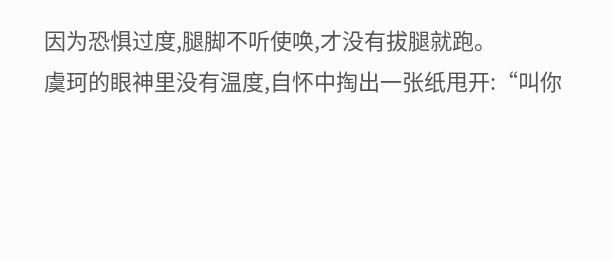因为恐惧过度,腿脚不听使唤,才没有拔腿就跑。
虞珂的眼神里没有温度,自怀中掏出一张纸甩开:“叫你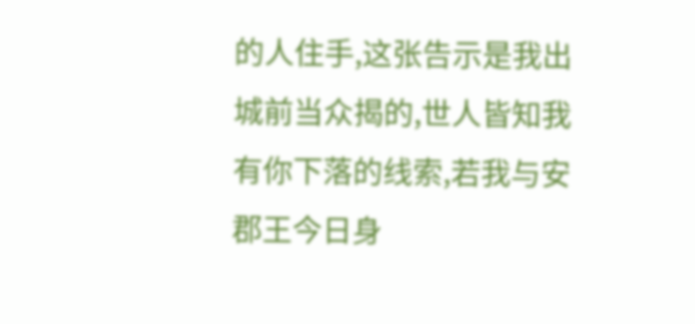的人住手,这张告示是我出城前当众揭的,世人皆知我有你下落的线索,若我与安郡王今日身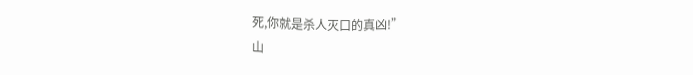死,你就是杀人灭口的真凶!”
山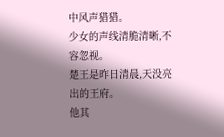中风声猎猎。
少女的声线清脆清晰,不容忽视。
楚王是昨日清晨,天没亮出的王府。
他其